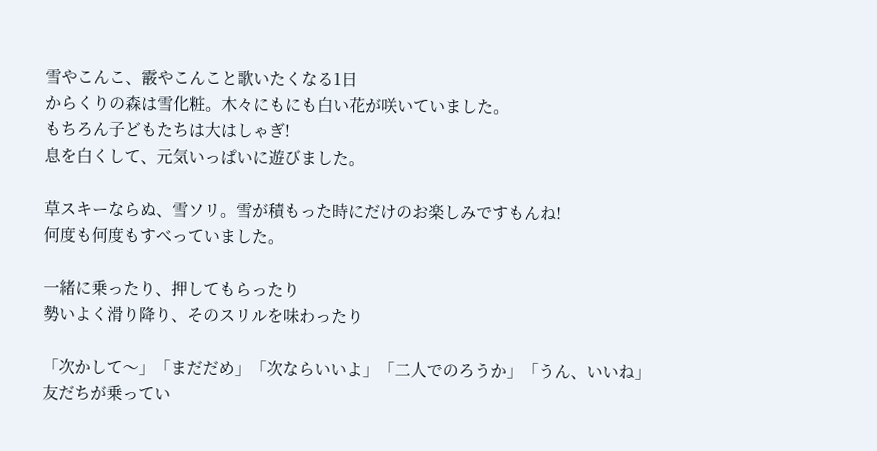雪やこんこ、霰やこんこと歌いたくなる1日
からくりの森は雪化粧。木々にもにも白い花が咲いていました。
もちろん子どもたちは大はしゃぎ!
息を白くして、元気いっぱいに遊びました。

草スキーならぬ、雪ソリ。雪が積もった時にだけのお楽しみですもんね!
何度も何度もすべっていました。

一緒に乗ったり、押してもらったり
勢いよく滑り降り、そのスリルを味わったり

「次かして〜」「まだだめ」「次ならいいよ」「二人でのろうか」「うん、いいね」
友だちが乗ってい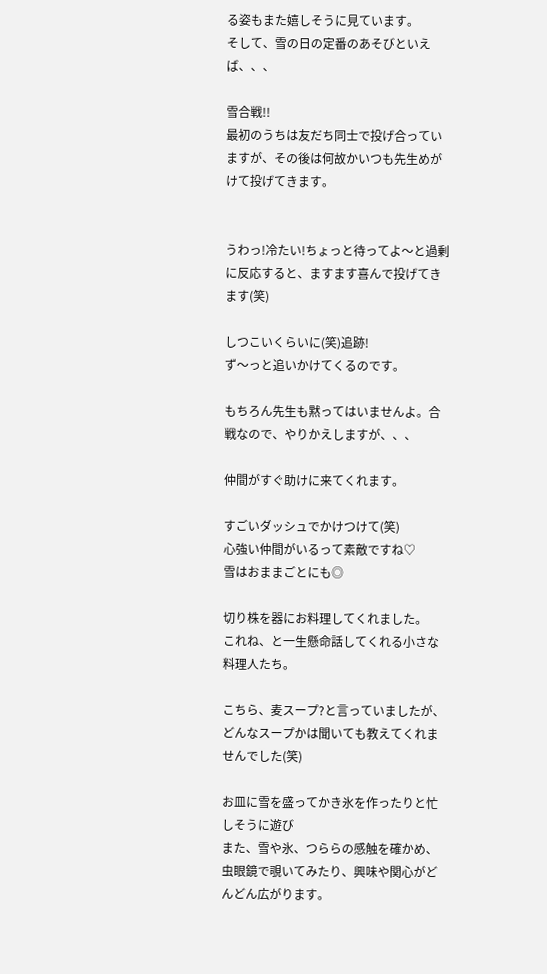る姿もまた嬉しそうに見ています。
そして、雪の日の定番のあそびといえば、、、

雪合戦!!
最初のうちは友だち同士で投げ合っていますが、その後は何故かいつも先生めがけて投げてきます。


うわっ!冷たい!ちょっと待ってよ〜と過剰に反応すると、ますます喜んで投げてきます(笑)

しつこいくらいに(笑)追跡!
ず〜っと追いかけてくるのです。

もちろん先生も黙ってはいませんよ。合戦なので、やりかえしますが、、、

仲間がすぐ助けに来てくれます。

すごいダッシュでかけつけて(笑)
心強い仲間がいるって素敵ですね♡
雪はおままごとにも◎

切り株を器にお料理してくれました。
これね、と一生懸命話してくれる小さな料理人たち。

こちら、麦スープ?と言っていましたが、どんなスープかは聞いても教えてくれませんでした(笑)

お皿に雪を盛ってかき氷を作ったりと忙しそうに遊び
また、雪や氷、つららの感触を確かめ、虫眼鏡で覗いてみたり、興味や関心がどんどん広がります。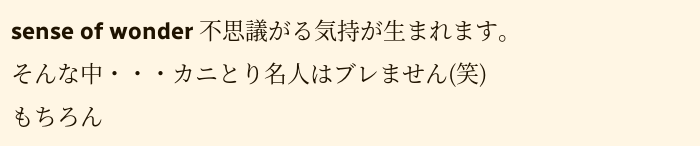sense of wonder 不思議がる気持が生まれます。
そんな中・・・カニとり名人はブレません(笑)
もちろん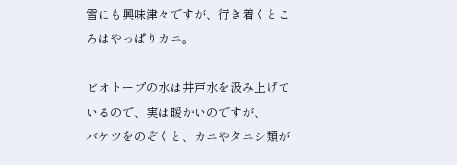雪にも興味津々ですが、行き着くところはやっぱりカニ。

ビオトープの水は井戸水を汲み上げているので、実は暖かいのですが、
バケツをのぞくと、カニやタニシ類が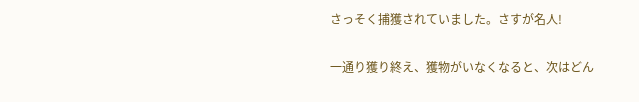さっそく捕獲されていました。さすが名人!

一通り獲り終え、獲物がいなくなると、次はどん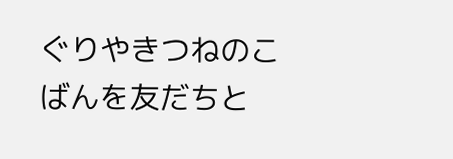ぐりやきつねのこばんを友だちと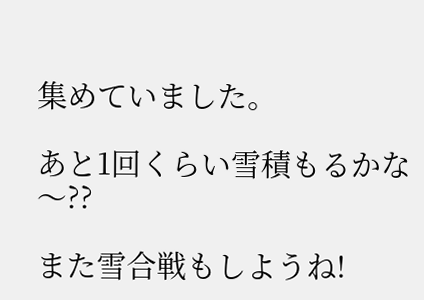集めていました。

あと1回くらい雪積もるかな〜??

また雪合戦もしようね!